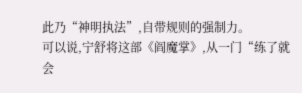此乃“神明执法”,自带规则的强制力。
可以说,宁舒将这部《阎魔掌》,从一门“练了就会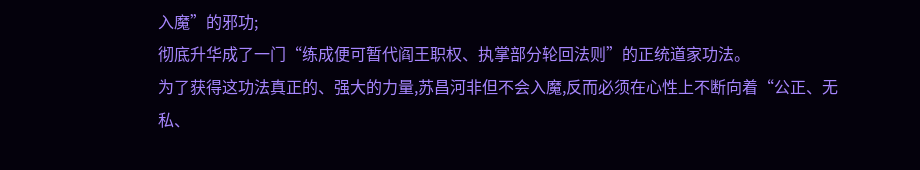入魔”的邪功;
彻底升华成了一门“练成便可暂代阎王职权、执掌部分轮回法则”的正统道家功法。
为了获得这功法真正的、强大的力量,苏昌河非但不会入魔,反而必须在心性上不断向着“公正、无私、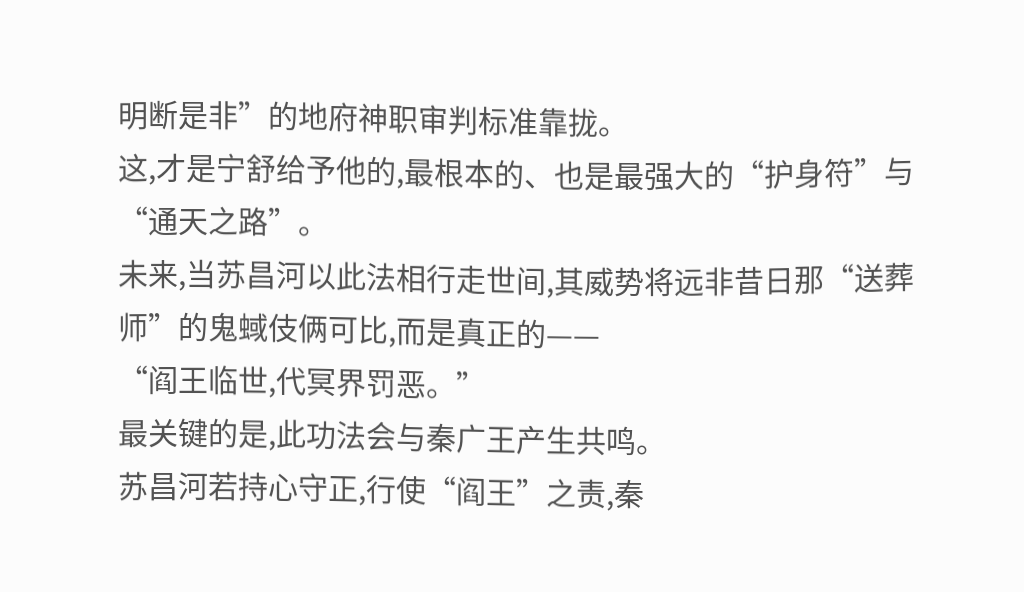明断是非”的地府神职审判标准靠拢。
这,才是宁舒给予他的,最根本的、也是最强大的“护身符”与“通天之路”。
未来,当苏昌河以此法相行走世间,其威势将远非昔日那“送葬师”的鬼蜮伎俩可比,而是真正的——
“阎王临世,代冥界罚恶。”
最关键的是,此功法会与秦广王产生共鸣。
苏昌河若持心守正,行使“阎王”之责,秦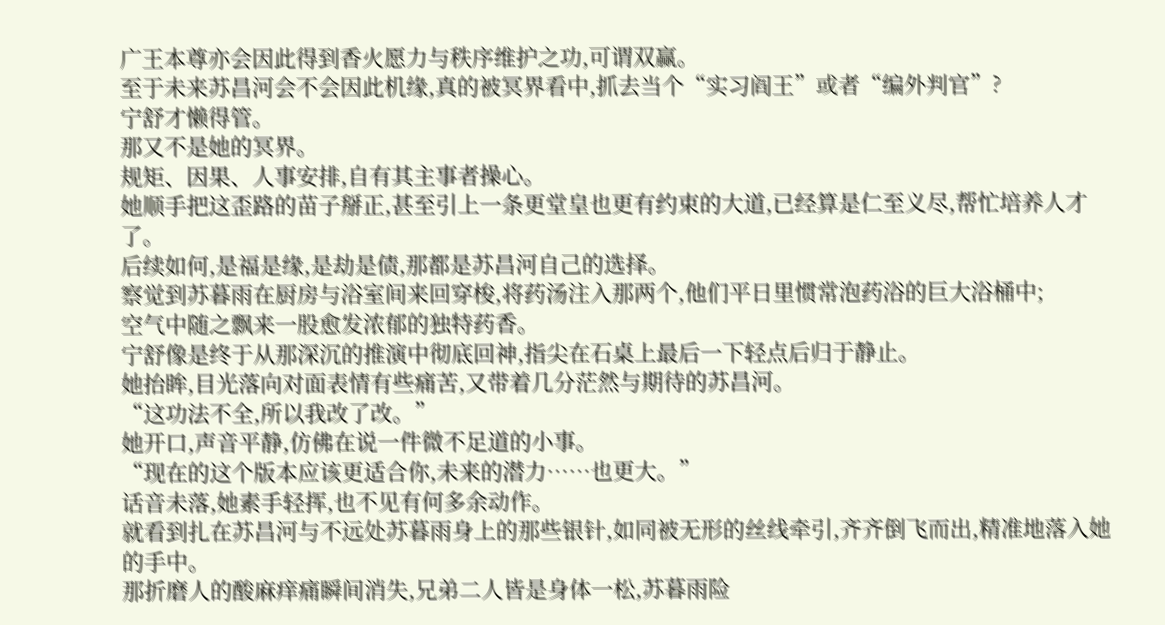广王本尊亦会因此得到香火愿力与秩序维护之功,可谓双赢。
至于未来苏昌河会不会因此机缘,真的被冥界看中,抓去当个“实习阎王”或者“编外判官”?
宁舒才懒得管。
那又不是她的冥界。
规矩、因果、人事安排,自有其主事者操心。
她顺手把这歪路的苗子掰正,甚至引上一条更堂皇也更有约束的大道,已经算是仁至义尽,帮忙培养人才了。
后续如何,是福是缘,是劫是债,那都是苏昌河自己的选择。
察觉到苏暮雨在厨房与浴室间来回穿梭,将药汤注入那两个,他们平日里惯常泡药浴的巨大浴桶中;
空气中随之飘来一股愈发浓郁的独特药香。
宁舒像是终于从那深沉的推演中彻底回神,指尖在石桌上最后一下轻点后归于静止。
她抬眸,目光落向对面表情有些痛苦,又带着几分茫然与期待的苏昌河。
“这功法不全,所以我改了改。”
她开口,声音平静,仿佛在说一件微不足道的小事。
“现在的这个版本应该更适合你,未来的潜力……也更大。”
话音未落,她素手轻挥,也不见有何多余动作。
就看到扎在苏昌河与不远处苏暮雨身上的那些银针,如同被无形的丝线牵引,齐齐倒飞而出,精准地落入她的手中。
那折磨人的酸麻痒痛瞬间消失,兄弟二人皆是身体一松,苏暮雨险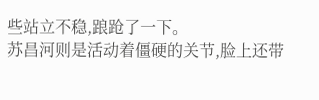些站立不稳,踉跄了一下。
苏昌河则是活动着僵硬的关节,脸上还带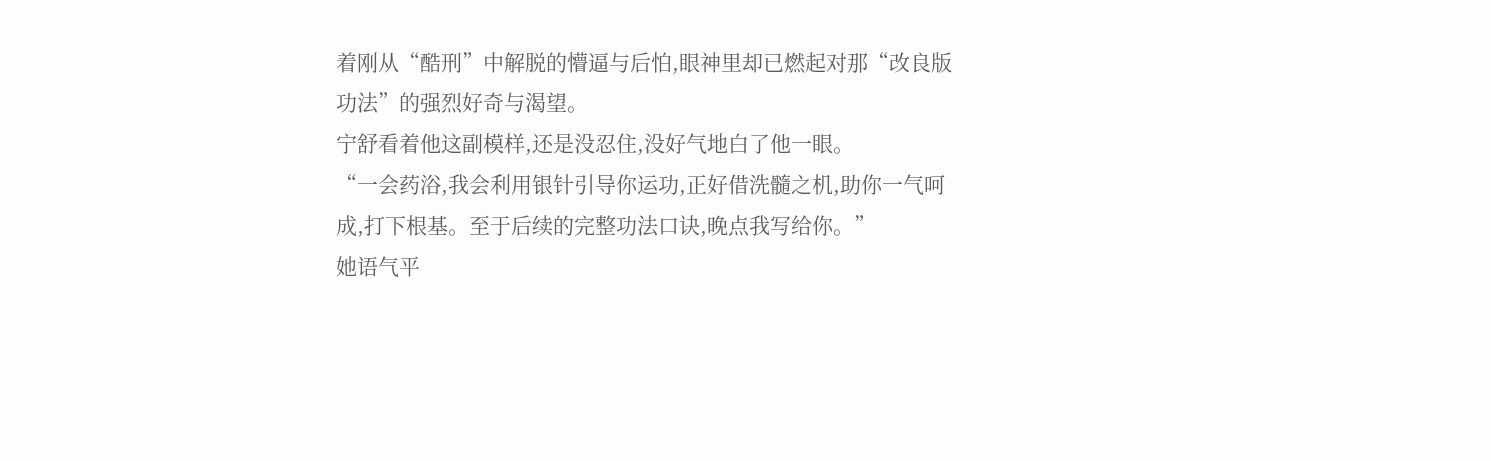着刚从“酷刑”中解脱的懵逼与后怕,眼神里却已燃起对那“改良版功法”的强烈好奇与渴望。
宁舒看着他这副模样,还是没忍住,没好气地白了他一眼。
“一会药浴,我会利用银针引导你运功,正好借洗髓之机,助你一气呵成,打下根基。至于后续的完整功法口诀,晚点我写给你。”
她语气平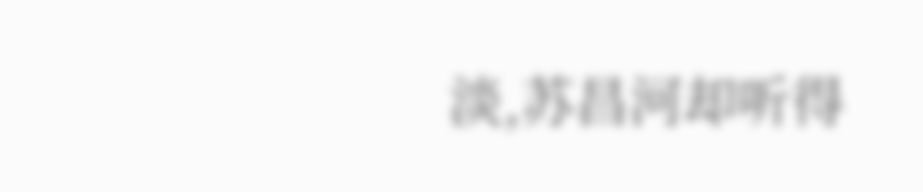淡,苏昌河却听得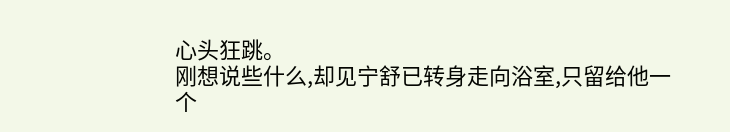心头狂跳。
刚想说些什么,却见宁舒已转身走向浴室,只留给他一个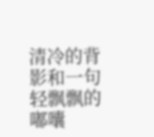清冷的背影和一句轻飘飘的嘟囔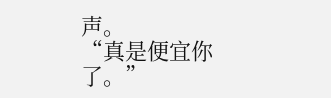声。
“真是便宜你了。”